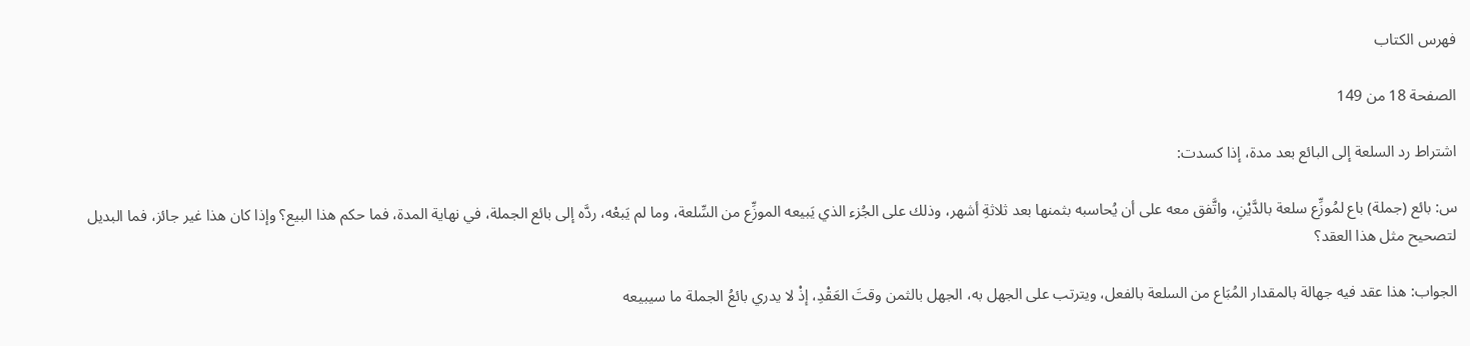فهرس الكتاب

الصفحة 18 من 149

اشتراط رد السلعة إلى البائع بعد مدة، إذا كسدت:

س: بائع (جملة) باع لمُوزِّع سلعة بالدَّيْنِ، واتَّفق معه على أن يُحاسبه بثمنها بعد ثلاثةِ أشهر، وذلك على الجُزء الذي يَبيعه الموزِّع من السِّلعة، وما لم يَبعْه، ردَّه إلى بائع الجملة، في نهاية المدة، فما حكم هذا البيع؟ وإذا كان هذا غير جائز، فما البديل لتصحيح مثل هذا العقد؟

الجواب: هذا عقد فيه جهالة بالمقدار المُبَاع من السلعة بالفعل، ويترتب على الجهل به، الجهل بالثمن وقتَ العَقْدِ، إذْ لا يدري بائعُ الجملة ما سيبيعه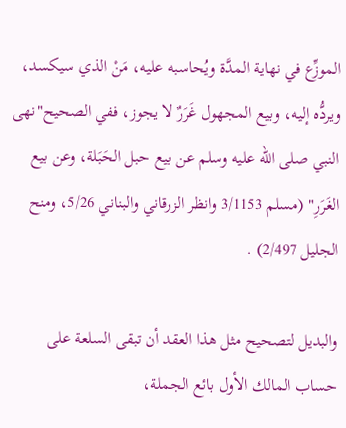الموزِّع في نهاية المدَّة ويُحاسبه عليه، مَنْ الذي سيكسد، ويردُّه إليه، وبيع المجهول غَرَرٌ لا يجوز، ففي الصحيح"نهى النبي صلى الله عليه وسلم عن بيع حبل الحَبَلة، وعن بيع الغَرَرِ" (مسلم 3/1153 وانظر الزرقاني والبناني 5/26، ومنح الجليل 2/497) .

والبديل لتصحيح مثل هذا العقد أن تبقى السلعة على حساب المالك الأول بائع الجملة،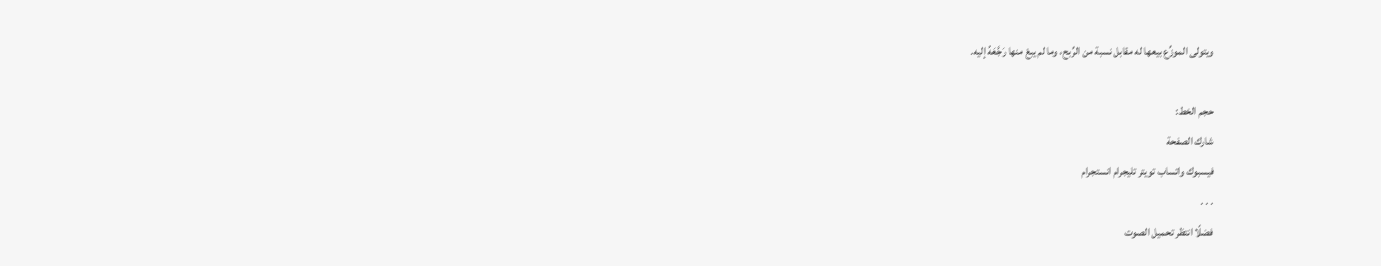ويتولى الموزِّع بيعها له مقابل نسبة من الرِّبح، وما لم يبعْ منها رَجَّعَهُ إليه.

حجم الخط:
شارك الصفحة
فيسبوك واتساب تويتر تليجرام انستجرام
. . .
فضلًا انتظر تحميل الصوت